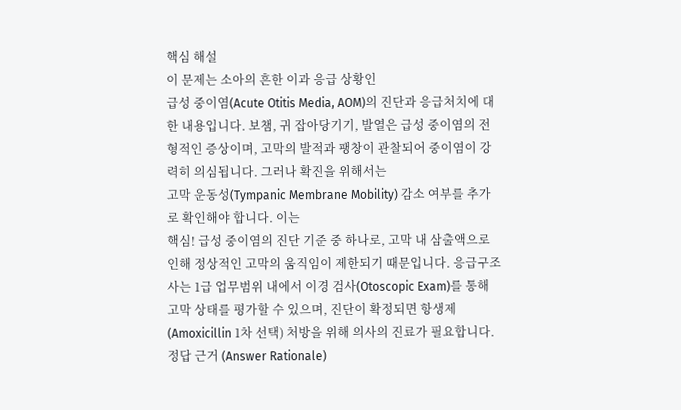핵심 해설
이 문제는 소아의 흔한 이과 응급 상황인
급성 중이염(Acute Otitis Media, AOM)의 진단과 응급처치에 대한 내용입니다. 보챔, 귀 잡아당기기, 발열은 급성 중이염의 전형적인 증상이며, 고막의 발적과 팽창이 관찰되어 중이염이 강력히 의심됩니다. 그러나 확진을 위해서는
고막 운동성(Tympanic Membrane Mobility) 감소 여부를 추가로 확인해야 합니다. 이는
핵심! 급성 중이염의 진단 기준 중 하나로, 고막 내 삼출액으로 인해 정상적인 고막의 움직임이 제한되기 때문입니다. 응급구조사는 1급 업무범위 내에서 이경 검사(Otoscopic Exam)를 통해 고막 상태를 평가할 수 있으며, 진단이 확정되면 항생제(Amoxicillin 1차 선택) 처방을 위해 의사의 진료가 필요합니다.
정답 근거 (Answer Rationale)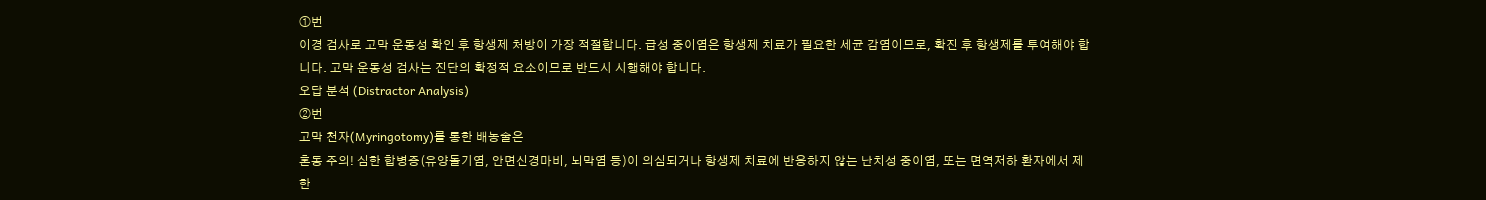①번
이경 검사로 고막 운동성 확인 후 항생제 처방이 가장 적절합니다. 급성 중이염은 항생제 치료가 필요한 세균 감염이므로, 확진 후 항생제를 투여해야 합니다. 고막 운동성 검사는 진단의 확정적 요소이므로 반드시 시행해야 합니다.
오답 분석 (Distractor Analysis)
②번
고막 천자(Myringotomy)를 통한 배농술은
혼동 주의! 심한 합병증(유양돌기염, 안면신경마비, 뇌막염 등)이 의심되거나 항생제 치료에 반응하지 않는 난치성 중이염, 또는 면역저하 환자에서 제한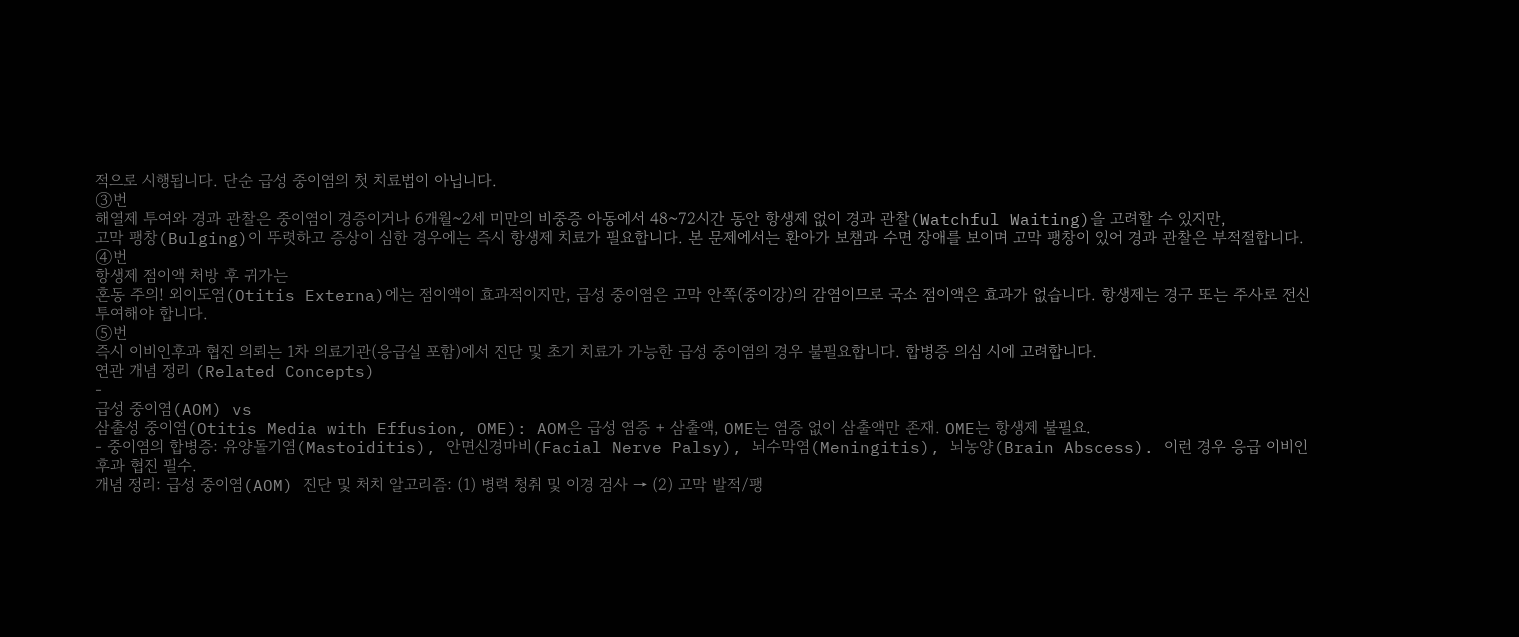적으로 시행됩니다. 단순 급성 중이염의 첫 치료법이 아닙니다.
③번
해열제 투여와 경과 관찰은 중이염이 경증이거나 6개월~2세 미만의 비중증 아동에서 48~72시간 동안 항생제 없이 경과 관찰(Watchful Waiting)을 고려할 수 있지만,
고막 팽창(Bulging)이 뚜렷하고 증상이 심한 경우에는 즉시 항생제 치료가 필요합니다. 본 문제에서는 환아가 보챔과 수면 장애를 보이며 고막 팽창이 있어 경과 관찰은 부적절합니다.
④번
항생제 점이액 처방 후 귀가는
혼동 주의! 외이도염(Otitis Externa)에는 점이액이 효과적이지만, 급성 중이염은 고막 안쪽(중이강)의 감염이므로 국소 점이액은 효과가 없습니다. 항생제는 경구 또는 주사로 전신 투여해야 합니다.
⑤번
즉시 이비인후과 협진 의뢰는 1차 의료기관(응급실 포함)에서 진단 및 초기 치료가 가능한 급성 중이염의 경우 불필요합니다. 합병증 의심 시에 고려합니다.
연관 개념 정리 (Related Concepts)
-
급성 중이염(AOM) vs
삼출성 중이염(Otitis Media with Effusion, OME): AOM은 급성 염증 + 삼출액, OME는 염증 없이 삼출액만 존재. OME는 항생제 불필요.
- 중이염의 합병증: 유양돌기염(Mastoiditis), 안면신경마비(Facial Nerve Palsy), 뇌수막염(Meningitis), 뇌농양(Brain Abscess). 이런 경우 응급 이비인후과 협진 필수.
개념 정리: 급성 중이염(AOM) 진단 및 처치 알고리즘: (1) 병력 청취 및 이경 검사 → (2) 고막 발적/팽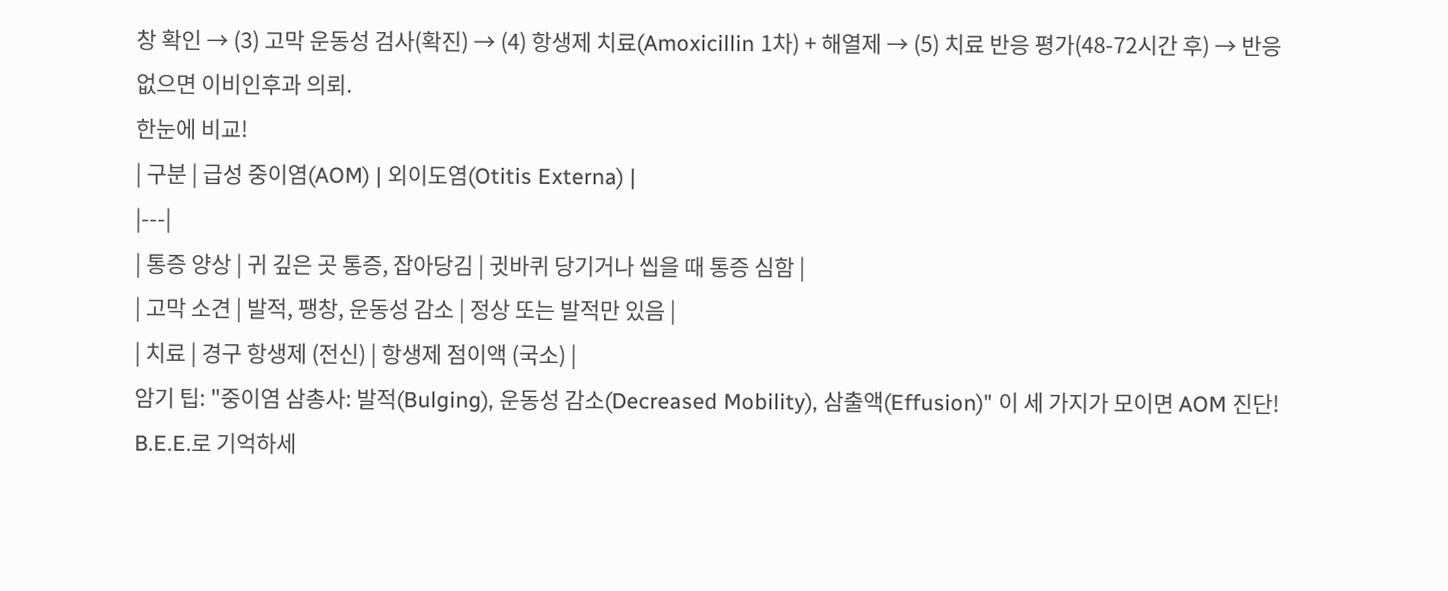창 확인 → (3) 고막 운동성 검사(확진) → (4) 항생제 치료(Amoxicillin 1차) + 해열제 → (5) 치료 반응 평가(48-72시간 후) → 반응 없으면 이비인후과 의뢰.
한눈에 비교!
| 구분 | 급성 중이염(AOM) | 외이도염(Otitis Externa) |
|---|
| 통증 양상 | 귀 깊은 곳 통증, 잡아당김 | 귓바퀴 당기거나 씹을 때 통증 심함 |
| 고막 소견 | 발적, 팽창, 운동성 감소 | 정상 또는 발적만 있음 |
| 치료 | 경구 항생제 (전신) | 항생제 점이액 (국소) |
암기 팁: "중이염 삼총사: 발적(Bulging), 운동성 감소(Decreased Mobility), 삼출액(Effusion)" 이 세 가지가 모이면 AOM 진단!
B.E.E.로 기억하세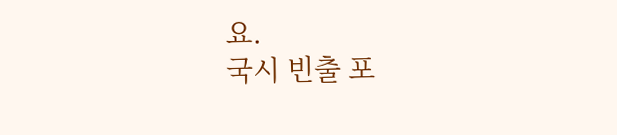요.
국시 빈출 포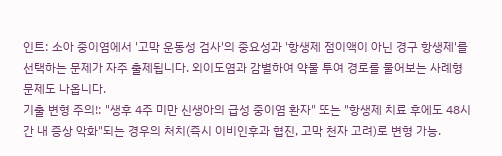인트: 소아 중이염에서 '고막 운동성 검사'의 중요성과 '항생제 점이액이 아닌 경구 항생제'를 선택하는 문제가 자주 출제됩니다. 외이도염과 감별하여 약물 투여 경로를 물어보는 사례형 문제도 나옵니다.
기출 변형 주의!: "생후 4주 미만 신생아의 급성 중이염 환자" 또는 "항생제 치료 후에도 48시간 내 증상 악화"되는 경우의 처치(즉시 이비인후과 협진, 고막 천자 고려)로 변형 가능.